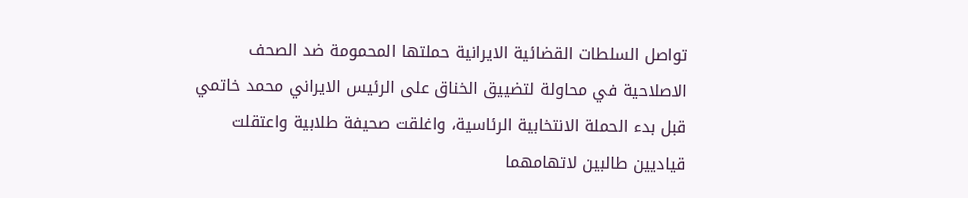تواصل السلطات القضائية الايرانية حملتها المحمومة ضد الصحف الاصلاحية في محاولة لتضييق الخناق على الرئيس الايراني محمد خاتمي قبل بدء الحملة الانتخابية الرئاسية، واغلقت صحيفة طلابية واعتقلت قياديين طالبين لاتهامهما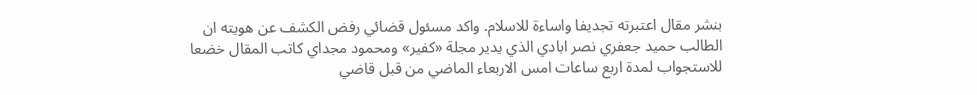بنشر مقال اعتبرته تجديفا واساءة للاسلام. واكد مسئول قضائي رفض الكشف عن هويته ان الطالب حميد جعفري نصر ابادي الذي يدير مجلة «كفير» ومحمود مجداي كاتب المقال خضعا للاستجواب لمدة اربع ساعات امس الاربعاء الماضي من قبل قاضي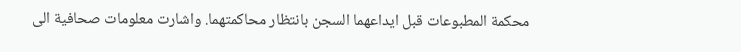محكمة المطبوعات قبل ايداعهما السجن بانتظار محاكمتهما. واشارت معلومات صحافية الى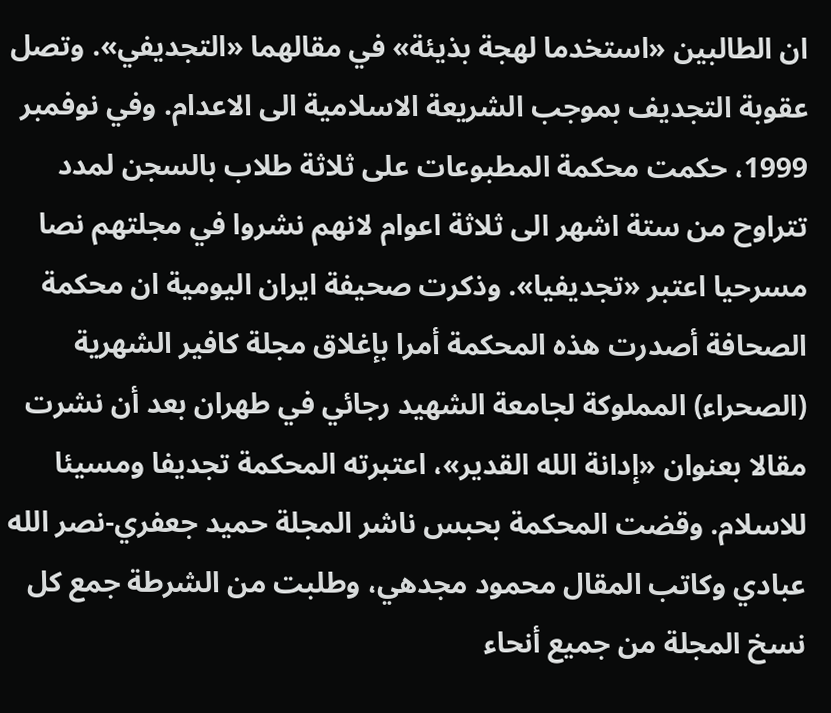ان الطالبين «استخدما لهجة بذيئة» في مقالهما «التجديفي». وتصل عقوبة التجديف بموجب الشريعة الاسلامية الى الاعدام. وفي نوفمبر 1999، حكمت محكمة المطبوعات على ثلاثة طلاب بالسجن لمدد تتراوح من ستة اشهر الى ثلاثة اعوام لانهم نشروا في مجلتهم نصا مسرحيا اعتبر «تجديفيا». وذكرت صحيفة ايران اليومية ان محكمة الصحافة أصدرت هذه المحكمة أمرا بإغلاق مجلة كافير الشهرية (الصحراء) المملوكة لجامعة الشهيد رجائي في طهران بعد أن نشرت مقالا بعنوان «إدانة الله القدير»، اعتبرته المحكمة تجديفا ومسيئا للاسلام. وقضت المحكمة بحبس ناشر المجلة حميد جعفري-نصر الله عبادي وكاتب المقال محمود مجدهي، وطلبت من الشرطة جمع كل نسخ المجلة من جميع أنحاء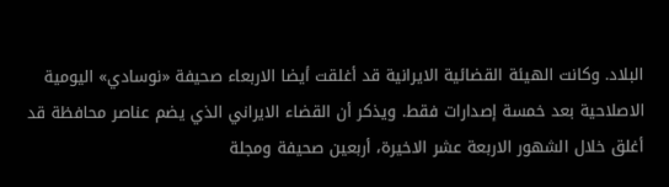البلاد. وكانت الهيئة القضائية الايرانية قد أغلقت أيضا الاربعاء صحيفة «نوسادي» اليومية الاصلاحية بعد خمسة إصدارات فقط. ويذكر أن القضاء الايراني الذي يضم عناصر محافظة قد أغلق خلال الشهور الاربعة عشر الاخيرة، أربعين صحيفة ومجلة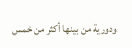ودورية من بينها أكثر من خمس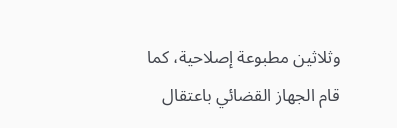وثلاثين مطبوعة إصلاحية، كما قام الجهاز القضائي باعتقال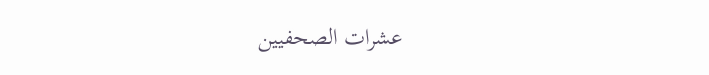عشرات الصحفيين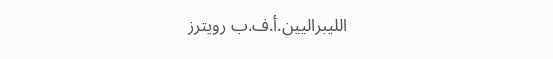الليبراليين.أ.ف.ب رويترز